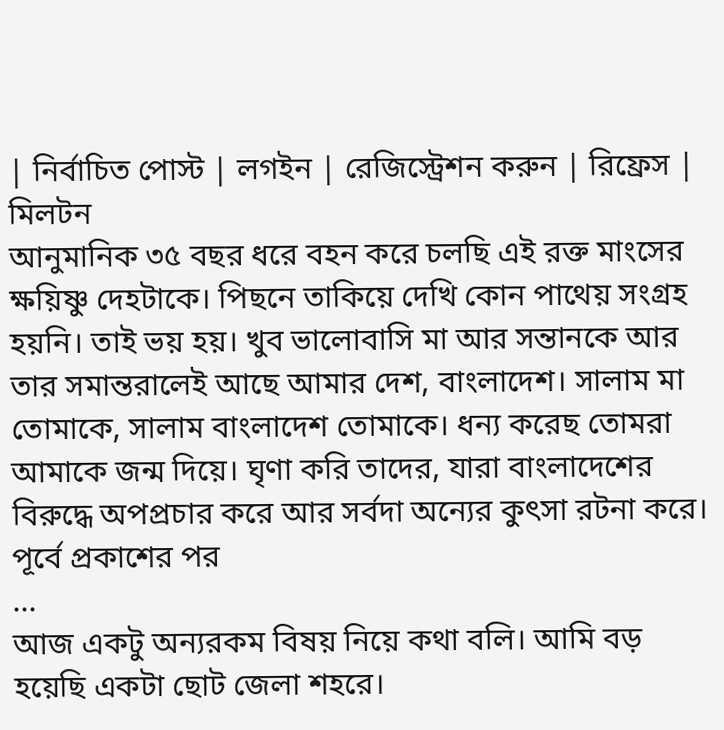| নির্বাচিত পোস্ট | লগইন | রেজিস্ট্রেশন করুন | রিফ্রেস |
মিলটন
আনুমানিক ৩৫ বছর ধরে বহন করে চলছি এই রক্ত মাংসের ক্ষয়িষ্ণু দেহটাকে। পিছনে তাকিয়ে দেখি কোন পাথেয় সংগ্রহ হয়নি। তাই ভয় হয়। খুব ভালোবাসি মা আর সন্তানকে আর তার সমান্তরালেই আছে আমার দেশ, বাংলাদেশ। সালাম মা তোমাকে, সালাম বাংলাদেশ তোমাকে। ধন্য করেছ তোমরা আমাকে জন্ম দিয়ে। ঘৃণা করি তাদের, যারা বাংলাদেশের বিরুদ্ধে অপপ্রচার করে আর সর্বদা অন্যের কুৎসা রটনা করে।
পূর্বে প্রকাশের পর
...
আজ একটু অন্যরকম বিষয় নিয়ে কথা বলি। আমি বড় হয়েছি একটা ছোট জেলা শহরে।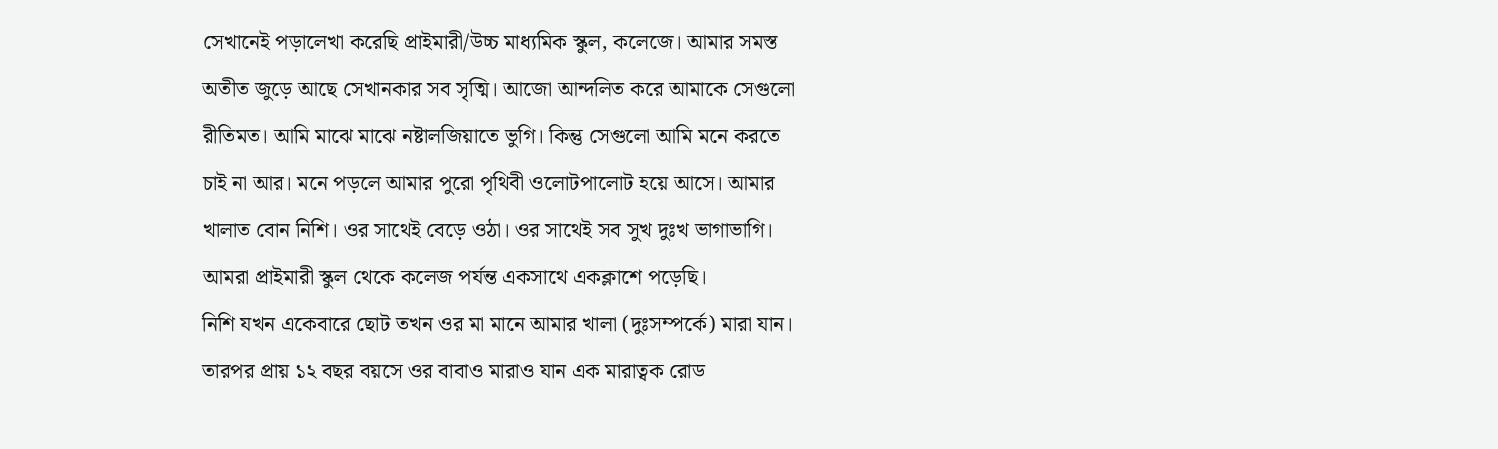সেখানেই পড়ালেখা করেছি প্রাইমারী/উচ্চ মাধ্যমিক স্কুল, কলেজে। আমার সমস্ত অতীত জুড়ে আছে সেখানকার সব সৃত্মি। আজো আন্দলিত করে আমাকে সেগুলো রীতিমত। আমি মাঝে মাঝে নষ্টালজিয়াতে ভুগি। কিন্তু সেগুলো আমি মনে করতে চাই না আর। মনে পড়লে আমার পুরো পৃথিবী ওলোটপালোট হয়ে আসে। আমার খালাত বোন নিশি। ওর সাথেই বেড়ে ওঠা। ওর সাথেই সব সুখ দুঃখ ভাগাভাগি। আমরা প্রাইমারী স্কুল থেকে কলেজ পর্যন্ত একসাথে একক্লাশে পড়েছি।
নিশি যখন একেবারে ছোট তখন ওর মা মানে আমার খালা (দুঃসম্পর্কে) মারা যান। তারপর প্রায় ১২ বছর বয়সে ওর বাবাও মারাও যান এক মারাত্বক রোড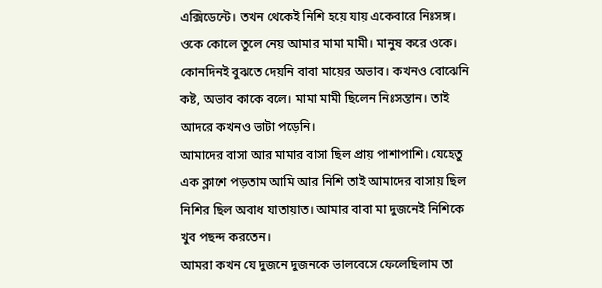এক্সিডেন্টে। তখন থেকেই নিশি হয়ে যায় একেবারে নিঃসঙ্গ। ওকে কোলে তুলে নেয় আমার মামা মামী। মানুষ করে ওকে। কোনদিনই বুঝতে দেয়নি বাবা মায়ের অভাব। কখনও বোঝেনি কষ্ট, অভাব কাকে বলে। মামা মামী ছিলেন নিঃসন্তান। তাই আদরে কখনও ভাটা পড়েনি।
আমাদের বাসা আর মামার বাসা ছিল প্রায় পাশাপাশি। যেহেতু এক ক্লাশে পড়তাম আমি আর নিশি তাই আমাদের বাসায় ছিল নিশির ছিল অবাধ যাতায়াত। আমার বাবা মা দুজনেই নিশিকে খুব পছন্দ করতেন।
আমরা কখন যে দুজনে দুজনকে ভালবেসে ফেলেছিলাম তা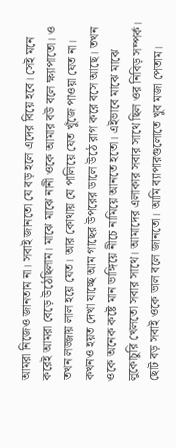আমরা নিজেও জানতাম না। সবাই জানতো যে বড় হলে এদের বিয়ে হবে। সেই মনে করেই আমরা বেড়ে উঠেছিলাম। মাঝে মাঝে নানী ওকে আমার বউ বলে ক্ষ্যাপাতো। ও তখন লজ্জায় লাল হয়ে যেত। আর কোথায় যে পালিয়ে যেত খুঁজে পাওয়া যেত না। কখনও হয়ত দেখা যাচ্ছে আম গাছের উপরের ডালে উঠে রাগ করে বসে আছে। তখন ওকে অনেক কষ্টে মান ভাঙ্গিয়ে নীচে নামিয়ে আনতে হতো। এইভাবে মাঝে মাঝে লুকোচুরি খেলতো সবার সাথে। আমাদের এলাকার সবার সাথে ছিল ওর নিবিড় সম্পর্ক। ছোট বড় সবাই ওকে ভাল বলে জানতো। আমি ব্যাপারগুলোতে খুব মজা পেতাম।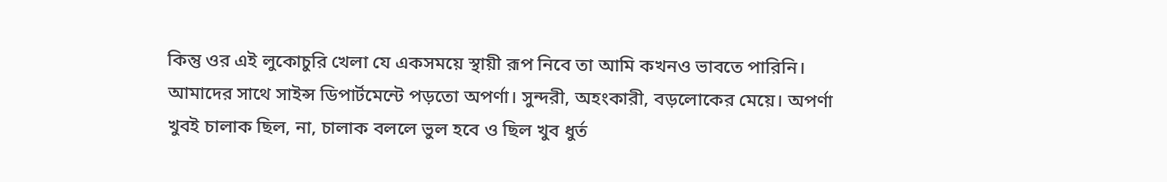কিন্তু ওর এই লুকোচুরি খেলা যে একসময়ে স্থায়ী রূপ নিবে তা আমি কখনও ভাবতে পারিনি।
আমাদের সাথে সাইন্স ডিপার্টমেন্টে পড়তো অপর্ণা। সুন্দরী, অহংকারী, বড়লোকের মেয়ে। অপর্ণা খুবই চালাক ছিল, না, চালাক বললে ভুল হবে ও ছিল খুব ধুর্ত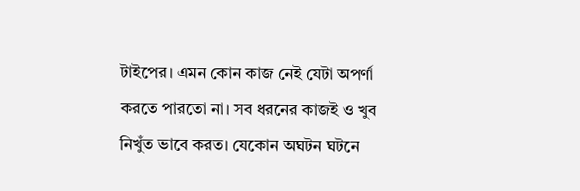টাইপের। এমন কোন কাজ নেই যেটা অপর্ণা করতে পারতো না। সব ধরনের কাজই ও খুব নিখুঁত ভাবে করত। যেকোন অঘটন ঘটনে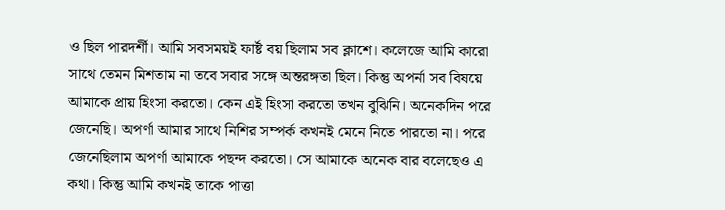ও ছিল পারদর্শী। আমি সবসময়ই ফার্ষ্ট বয় ছিলাম সব ক্লাশে। কলেজে আমি কারো সাথে তেমন মিশতাম না তবে সবার সঙ্গে অন্তরঙ্গতা ছিল। কিন্তু অপর্না সব বিষয়ে আমাকে প্রায় হিংসা করতো। কেন এই হিংসা করতো তখন বুঝিনি। অনেকদিন পরে জেনেছি। অপর্ণা আমার সাথে নিশির সম্পর্ক কখনই মেনে নিতে পারতো না। পরে জেনেছিলাম অপর্ণা আমাকে পছন্দ করতো। সে আমাকে অনেক বার বলেছেও এ কথা। কিন্তু আমি কখনই তাকে পাত্তা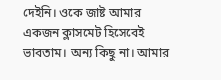দেইনি। ওকে জাষ্ট আমার একজন ক্লাসমেট হিসেবেই ভাবতাম। অন্য কিছু না। আমার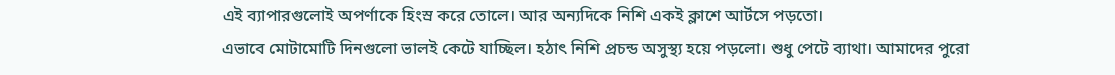এই ব্যাপারগুলোই অপর্ণাকে হিংস্র করে তোলে। আর অন্যদিকে নিশি একই ক্লাশে আর্টসে পড়তো।
এভাবে মোটামোটি দিনগুলো ভালই কেটে যাচ্ছিল। হঠাৎ নিশি প্রচন্ড অসুস্থ্য হয়ে পড়লো। শুধু পেটে ব্যাথা। আমাদের পুরো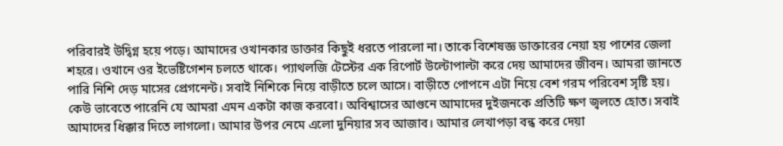পরিবারই উদ্বিগ্ন হয়ে পড়ে। আমাদের ওখানকার ডাক্তার কিছুই ধরতে পারলো না। তাকে বিশেষজ্ঞ ডাক্তারের নেয়া হয় পাশের জেলা শহরে। ওখানে ওর ইভেষ্টিগেশন চলতে থাকে। প্যাথলজি টেস্টের এক রিপোর্ট উল্টোপাল্টা করে দেয় আমাদের জীবন। আমরা জানতে পারি নিশি দেড় মাসের প্রেগনেন্ট। সবাই নিশিকে নিয়ে বাড়ীতে চলে আসে। বাড়ীতে পোপনে এটা নিয়ে বেশ গরম পরিবেশ সৃষ্টি হয়। কেউ ভাবেতে পারেনি যে আমরা এমন একটা কাজ করবো। অবিশ্বাসের আগুনে আমাদের দুইজনকে প্রতিটি ক্ষণ জ্বলতে হোত। সবাই আমাদের ধিক্কার দিতে লাগলো। আমার উপর নেমে এলো দুনিয়ার সব আজাব। আমার লেখাপড়া বন্ধ করে দেয়া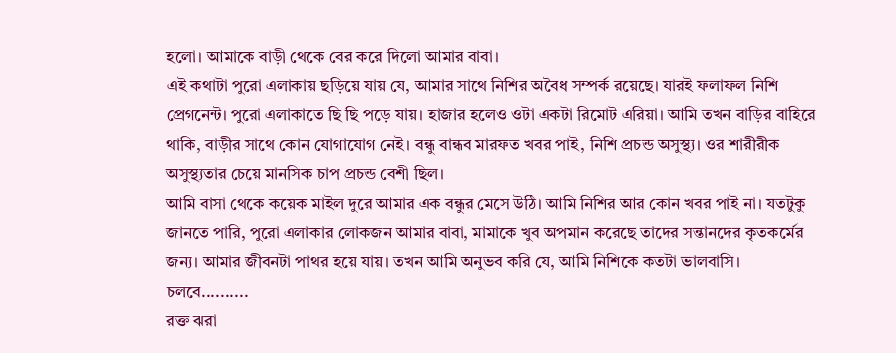হলো। আমাকে বাড়ী থেকে বের করে দিলো আমার বাবা।
এই কথাটা পুরো এলাকায় ছড়িয়ে যায় যে, আমার সাথে নিশির অবৈধ সম্পর্ক রয়েছে। যারই ফলাফল নিশি প্রেগনেন্ট। পুরো এলাকাতে ছি ছি পড়ে যায়। হাজার হলেও ওটা একটা রিমোট এরিয়া। আমি তখন বাড়ির বাহিরে থাকি, বাড়ীর সাথে কোন যোগাযোগ নেই। বন্ধু বান্ধব মারফত খবর পাই, নিশি প্রচন্ড অসুস্থ্য। ওর শারীরীক অসুস্থ্যতার চেয়ে মানসিক চাপ প্রচন্ড বেশী ছিল।
আমি বাসা থেকে কয়েক মাইল দুরে আমার এক বন্ধুর মেসে উঠি। আমি নিশির আর কোন খবর পাই না। যতটুকু জানতে পারি, পুরো এলাকার লোকজন আমার বাবা, মামাকে খুব অপমান করেছে তাদের সন্তানদের কৃতকর্মের জন্য। আমার জীবনটা পাথর হয়ে যায়। তখন আমি অনুভব করি যে, আমি নিশিকে কতটা ভালবাসি।
চলবে..........
রক্ত ঝরা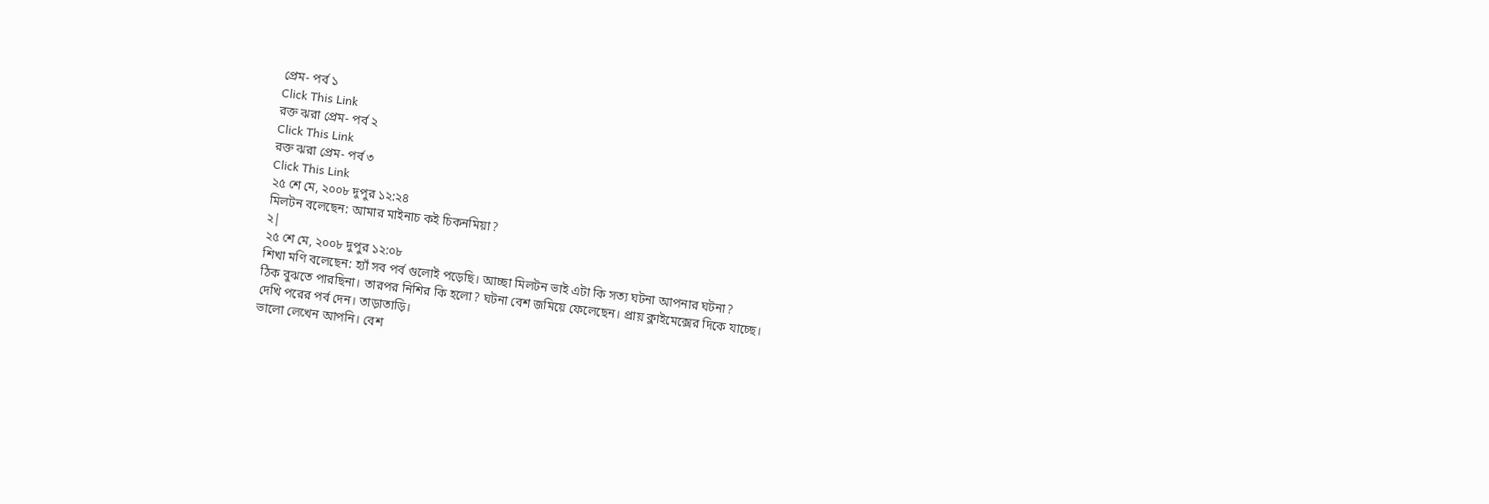প্রেম- পর্ব ১
Click This Link
রক্ত ঝরা প্রেম- পর্ব ২
Click This Link
রক্ত ঝরা প্রেম- পর্ব ৩
Click This Link
২৫ শে মে, ২০০৮ দুপুর ১২:২৪
মিলটন বলেছেন: আমার মাইনাচ কই চিকনমিয়া?
২|
২৫ শে মে, ২০০৮ দুপুর ১২:০৮
শিখা মণি বলেছেন: হ্যাঁ সব পর্ব গুলোই পড়েছি। আচ্ছা মিলটন ভাই এটা কি সত্য ঘটনা আপনার ঘটনা?
ঠিক বুঝতে পারছিনা। তারপর নিশির কি হলো? ঘটনা বেশ জমিয়ে ফেলেছেন। প্রায় ক্লাইমেক্সের দিকে যাচ্ছে।
দেখি পরের পর্ব দেন। তাড়াতাড়ি।
ভালো লেখেন আপনি। বেশ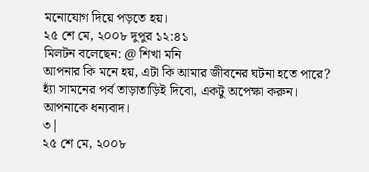মনোযোগ দিয়ে পড়তে হয়।
২৫ শে মে, ২০০৮ দুপুর ১২:৪১
মিলটন বলেছেন: @ শিখা মনি
আপনার কি মনে হয়, এটা কি আমার জীবনের ঘটনা হতে পারে?
হ্যাঁ সামনের পর্ব তাড়াতাড়িই দিবো, একটু অপেক্ষা করুন।
আপনাকে ধন্যবাদ।
৩|
২৫ শে মে, ২০০৮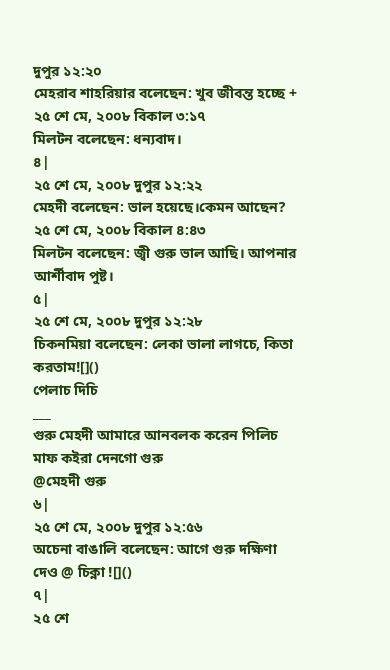দুপুর ১২:২০
মেহরাব শাহরিয়ার বলেছেন: খুব জীবন্ত হচ্ছে +
২৫ শে মে, ২০০৮ বিকাল ৩:১৭
মিলটন বলেছেন: ধন্যবাদ।
৪|
২৫ শে মে, ২০০৮ দুপুর ১২:২২
মেহদী বলেছেন: ভাল হয়েছে।কেমন আছেন?
২৫ শে মে, ২০০৮ বিকাল ৪:৪৩
মিলটন বলেছেন: জ্বী গুরু ভাল আছি। আপনার আর্শীবাদ পুষ্ট।
৫|
২৫ শে মে, ২০০৮ দুপুর ১২:২৮
চিকনমিয়া বলেছেন: লেকা ভালা লাগচে, কিতা করতাম![]()
পেলাচ দিচি
___
গুরু মেহদী আমারে আনবলক করেন পিলিচ
মাফ কইরা দেনগো গুরু
@মেহদী গুরু
৬|
২৫ শে মে, ২০০৮ দুপুর ১২:৫৬
অচেনা বাঙালি বলেছেন: আগে গুরু দক্ষিণা দেও @ চিক্না ![]()
৭|
২৫ শে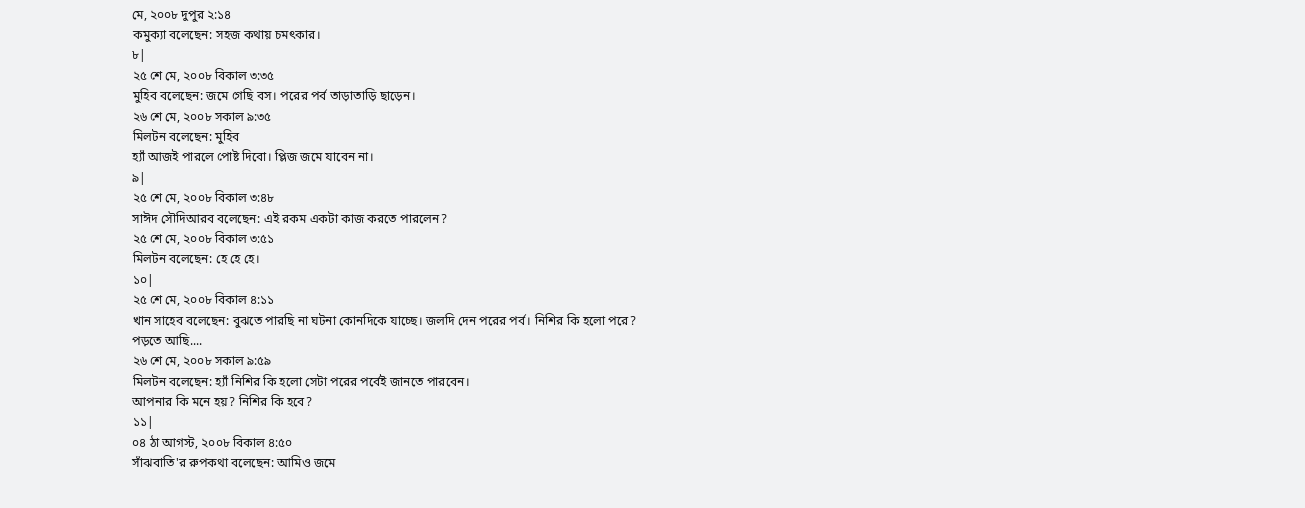মে, ২০০৮ দুপুর ২:১৪
কমুক্যা বলেছেন: সহজ কথায় চমৎকার।
৮|
২৫ শে মে, ২০০৮ বিকাল ৩:৩৫
মুহিব বলেছেন: জমে গেছি বস। পরের পর্ব তাড়াতাড়ি ছাড়েন।
২৬ শে মে, ২০০৮ সকাল ৯:৩৫
মিলটন বলেছেন: মুহিব
হ্যাঁ আজই পারলে পোষ্ট দিবো। প্লিজ জমে যাবেন না।
৯|
২৫ শে মে, ২০০৮ বিকাল ৩:৪৮
সাঈদ সৌদিআরব বলেছেন: এই রকম একটা কাজ করতে পারলেন?
২৫ শে মে, ২০০৮ বিকাল ৩:৫১
মিলটন বলেছেন: হে হে হে।
১০|
২৫ শে মে, ২০০৮ বিকাল ৪:১১
খান সাহেব বলেছেন: বুঝতে পারছি না ঘটনা কোনদিকে যাচ্ছে। জলদি দেন পরের পর্ব। নিশির কি হলো পরে?
পড়তে আছি....
২৬ শে মে, ২০০৮ সকাল ৯:৫৯
মিলটন বলেছেন: হ্যাঁ নিশির কি হলো সেটা পরের পর্বেই জানতে পারবেন।
আপনার কি মনে হয়? নিশির কি হবে?
১১|
০৪ ঠা আগস্ট, ২০০৮ বিকাল ৪:৫০
সাঁঝবাতি'র রুপকথা বলেছেন: আমিও জমে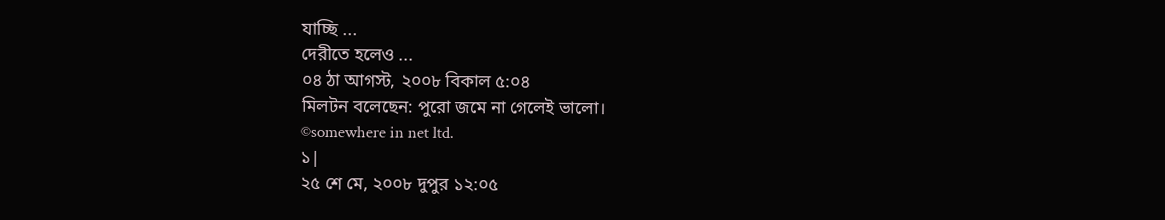যাচ্ছি ...
দেরীতে হলেও ...
০৪ ঠা আগস্ট, ২০০৮ বিকাল ৫:০৪
মিলটন বলেছেন: পুরো জমে না গেলেই ভালো।
©somewhere in net ltd.
১|
২৫ শে মে, ২০০৮ দুপুর ১২:০৫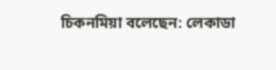চিকনমিয়া বলেছেন: লেকাডা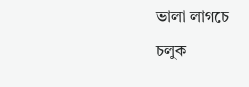ভালা লাগচে
চলুক